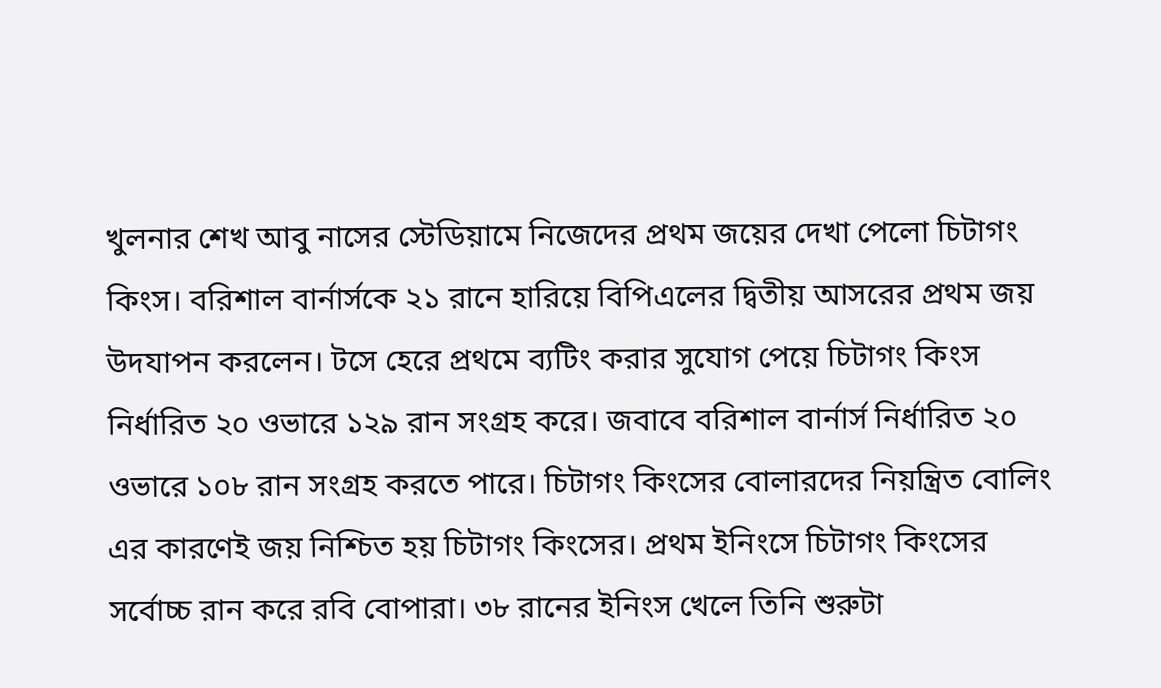খুলনার শেখ আবু নাসের স্টেডিয়ামে নিজেদের প্রথম জয়ের দেখা পেলো চিটাগং কিংস। বরিশাল বার্নার্সকে ২১ রানে হারিয়ে বিপিএলের দ্বিতীয় আসরের প্রথম জয় উদযাপন করলেন। টসে হেরে প্রথমে ব্যটিং করার সুযোগ পেয়ে চিটাগং কিংস নির্ধারিত ২০ ওভারে ১২৯ রান সংগ্রহ করে। জবাবে বরিশাল বার্নার্স নির্ধারিত ২০ ওভারে ১০৮ রান সংগ্রহ করতে পারে। চিটাগং কিংসের বোলারদের নিয়ন্ত্রিত বোলিং এর কারণেই জয় নিশ্চিত হয় চিটাগং কিংসের। প্রথম ইনিংসে চিটাগং কিংসের সর্বোচ্চ রান করে রবি বোপারা। ৩৮ রানের ইনিংস খেলে তিনি শুরুটা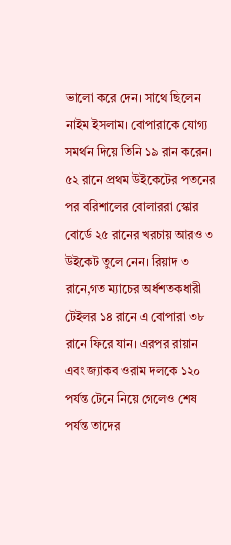ভালো করে দেন। সাথে ছিলেন নাইম ইসলাম। বোপারাকে যোগ্য সমর্থন দিয়ে তিনি ১৯ রান করেন। ৫২ রানে প্রথম উইকেটের পতনের পর বরিশালের বোলাররা স্কোর বোর্ডে ২৫ রানের খরচায় আরও ৩ উইকেট তুলে নেন। রিয়াদ ৩ রানে,গত ম্যাচের অর্ধশতকধারী টেইলর ১৪ রানে এ বোপারা ৩৮ রানে ফিরে যান। এরপর রায়ান এবং জ্যাকব ওরাম দলকে ১২০ পর্যন্ত টেনে নিয়ে গেলেও শেষ পর্যন্ত তাদের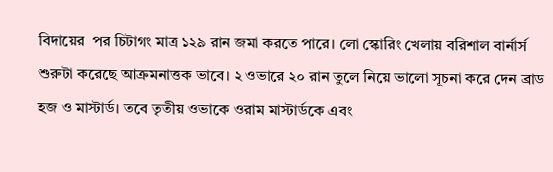বিদায়ের  পর চিটাগং মাত্র ১২৯ রান জমা করতে পারে। লো স্কোরিং খেলায় বরিশাল বার্নার্স শুরুটা করেছে আক্রমনাত্তক ভাবে। ২ ওভারে ২০ রান তুলে নিয়ে ভালো সূচনা করে দেন ব্রাড হজ ও মাস্টার্ড। তবে তৃতীয় ওভাকে ওরাম মাস্টার্ডকে এবং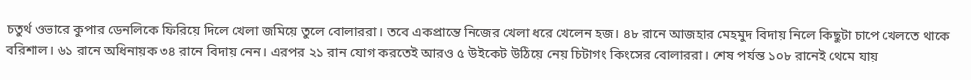চতুর্থ ওভারে কুপার ডেনলিকে ফিরিয়ে দিলে খেলা জমিয়ে তুলে বোলাররা। তবে একপ্রান্তে নিজের খেলা ধরে খেলেন হজ। ৪৮ রানে আজহার মেহমুদ বিদায় নিলে কিছুটা চাপে খেলতে থাকে বরিশাল। ৬১ রানে অধিনায়ক ৩৪ রানে বিদায় নেন। এরপর ২১ রান যোগ করতেই আরও ৫ উইকেট উঠিয়ে নেয় চিটাগং কিংসের বোলাররা। শেষ পর্যন্ত ১০৮ রানেই থেমে যায়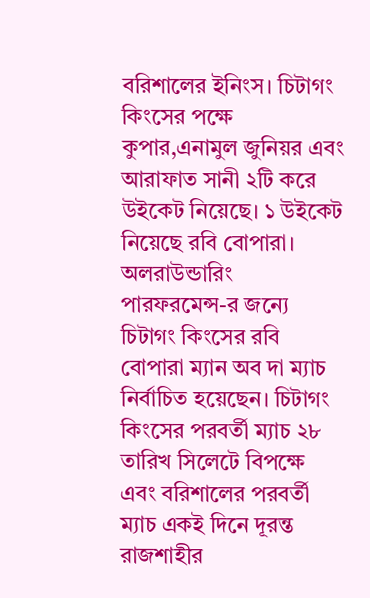বরিশালের ইনিংস। চিটাগং কিংসের পক্ষে কুপার,এনামুল জুনিয়র এবং আরাফাত সানী ২টি করে উইকেট নিয়েছে। ১ উইকেট নিয়েছে রবি বোপারা। অলরাউন্ডারিং পারফরমেন্স-র জন্যে চিটাগং কিংসের রবি বোপারা ম্যান অব দা ম্যাচ নির্বাচিত হয়েছেন। চিটাগং কিংসের পরবর্তী ম্যাচ ২৮ তারিখ সিলেটে বিপক্ষে এবং বরিশালের পরবর্তী ম্যাচ একই দিনে দূরন্ত রাজশাহীর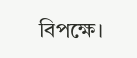বিপক্ষে।